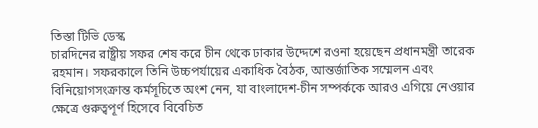তিস্তা টিভি ডেস্ক
চারদিনের রাষ্ট্রীয় সফর শেষ করে চীন থেকে ঢাকার উদ্দেশে রওনা হয়েছেন প্রধানমন্ত্রী তারেক রহমান। সফরকালে তিনি উচ্চপর্যায়ের একাধিক বৈঠক, আন্তর্জাতিক সম্মেলন এবং বিনিয়োগসংক্রান্ত কর্মসূচিতে অংশ নেন, যা বাংলাদেশ-চীন সম্পর্ককে আরও এগিয়ে নেওয়ার ক্ষেত্রে গুরুত্বপূর্ণ হিসেবে বিবেচিত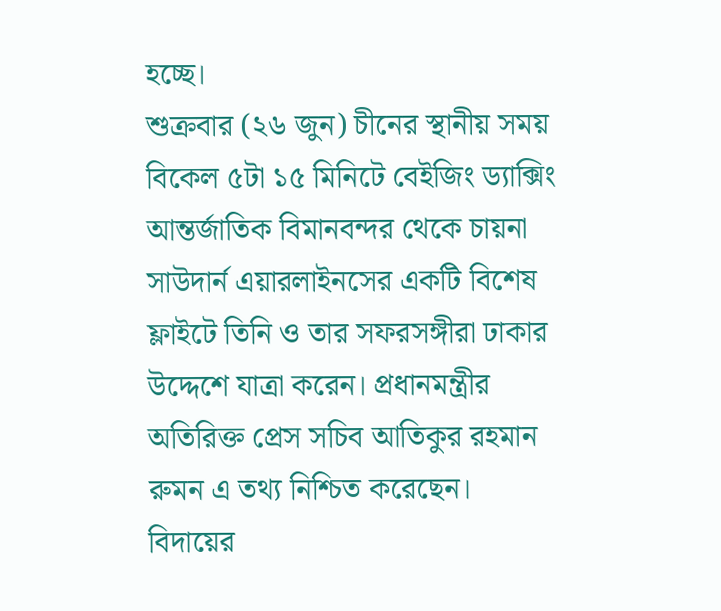হচ্ছে।
শুক্রবার (২৬ জুন) চীনের স্থানীয় সময় বিকেল ৫টা ১৫ মিনিটে বেইজিং ড্যাক্সিং আন্তর্জাতিক বিমানবন্দর থেকে চায়না সাউদার্ন এয়ারলাইনসের একটি বিশেষ ফ্লাইটে তিনি ও তার সফরসঙ্গীরা ঢাকার উদ্দেশে যাত্রা করেন। প্রধানমন্ত্রীর অতিরিক্ত প্রেস সচিব আতিকুর রহমান রুমন এ তথ্য নিশ্চিত করেছেন।
বিদায়ের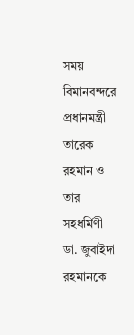সময় বিমানবন্দরে প্রধানমন্ত্রী তারেক রহমান ও তার সহধর্মিণী ডা. জুবাইদা রহমানকে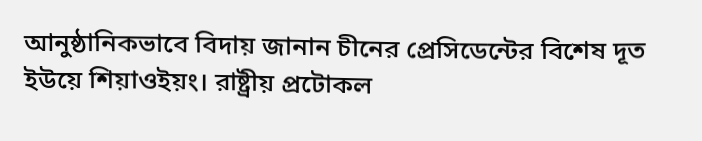আনুষ্ঠানিকভাবে বিদায় জানান চীনের প্রেসিডেন্টের বিশেষ দূত ইউয়ে শিয়াওইয়ং। রাষ্ট্রীয় প্রটোকল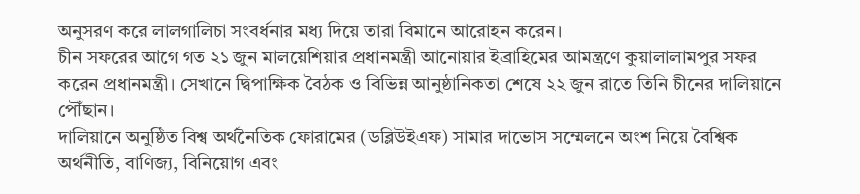অনুসরণ করে লালগালিচা সংবর্ধনার মধ্য দিয়ে তারা বিমানে আরোহন করেন।
চীন সফরের আগে গত ২১ জুন মালয়েশিয়ার প্রধানমন্ত্রী আনোয়ার ইব্রাহিমের আমন্ত্রণে কুয়ালালামপুর সফর করেন প্রধানমন্ত্রী। সেখানে দ্বিপাক্ষিক বৈঠক ও বিভিন্ন আনুষ্ঠানিকতা শেষে ২২ জুন রাতে তিনি চীনের দালিয়ানে পৌঁছান।
দালিয়ানে অনুষ্ঠিত বিশ্ব অর্থনৈতিক ফোরামের (ডব্লিউইএফ) সামার দাভোস সম্মেলনে অংশ নিয়ে বৈশ্বিক অর্থনীতি, বাণিজ্য, বিনিয়োগ এবং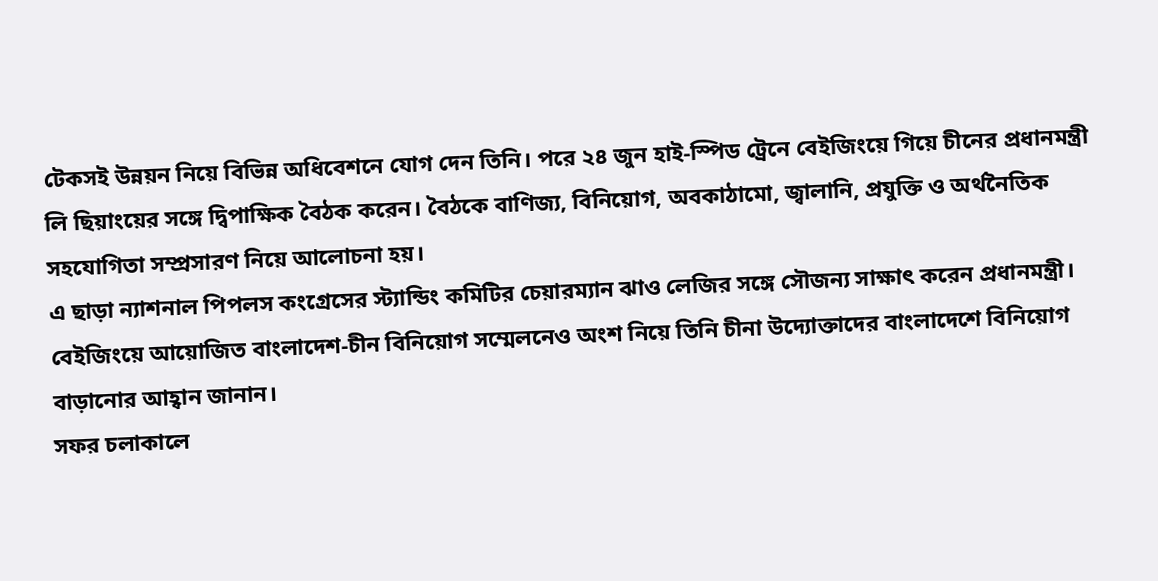টেকসই উন্নয়ন নিয়ে বিভিন্ন অধিবেশনে যোগ দেন তিনি। পরে ২৪ জুন হাই-স্পিড ট্রেনে বেইজিংয়ে গিয়ে চীনের প্রধানমন্ত্রী লি ছিয়াংয়ের সঙ্গে দ্বিপাক্ষিক বৈঠক করেন। বৈঠকে বাণিজ্য, বিনিয়োগ, অবকাঠামো, জ্বালানি, প্রযুক্তি ও অর্থনৈতিক সহযোগিতা সম্প্রসারণ নিয়ে আলোচনা হয়।
এ ছাড়া ন্যাশনাল পিপলস কংগ্রেসের স্ট্যান্ডিং কমিটির চেয়ারম্যান ঝাও লেজির সঙ্গে সৌজন্য সাক্ষাৎ করেন প্রধানমন্ত্রী। বেইজিংয়ে আয়োজিত বাংলাদেশ-চীন বিনিয়োগ সম্মেলনেও অংশ নিয়ে তিনি চীনা উদ্যোক্তাদের বাংলাদেশে বিনিয়োগ বাড়ানোর আহ্বান জানান।
সফর চলাকালে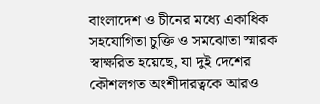বাংলাদেশ ও চীনের মধ্যে একাধিক সহযোগিতা চুক্তি ও সমঝোতা স্মারক স্বাক্ষরিত হয়েছে, যা দুই দেশের কৌশলগত অংশীদারত্বকে আরও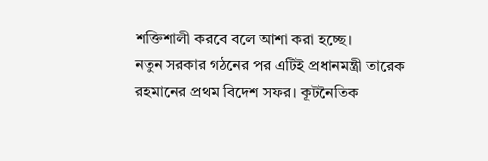শক্তিশালী করবে বলে আশা করা হচ্ছে।
নতুন সরকার গঠনের পর এটিই প্রধানমন্ত্রী তারেক রহমানের প্রথম বিদেশ সফর। কূটনৈতিক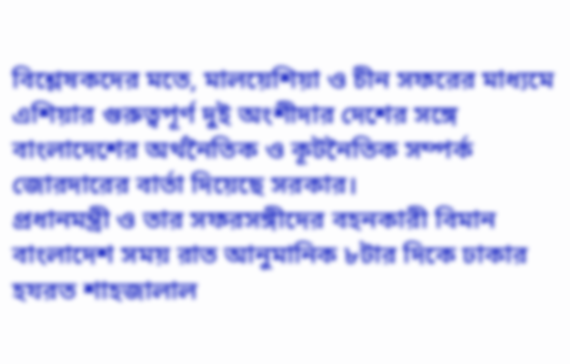বিশ্লেষকদের মতে, মালয়েশিয়া ও চীন সফরের মাধ্যমে এশিয়ার গুরুত্বপূর্ণ দুই অংশীদার দেশের সঙ্গে বাংলাদেশের অর্থনৈতিক ও কূটনৈতিক সম্পর্ক জোরদারের বার্তা দিয়েছে সরকার।
প্রধানমন্ত্রী ও তার সফরসঙ্গীদের বহনকারী বিমান বাংলাদেশ সময় রাত আনুমানিক ৮টার দিকে ঢাকার হযরত শাহজালাল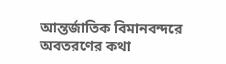আন্তর্জাতিক বিমানবন্দরে অবতরণের কথা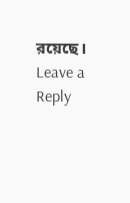রয়েছে।
Leave a Reply